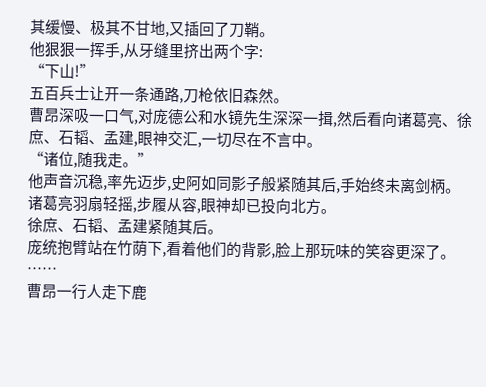其缓慢、极其不甘地,又插回了刀鞘。
他狠狠一挥手,从牙缝里挤出两个字:
“下山!”
五百兵士让开一条通路,刀枪依旧森然。
曹昂深吸一口气,对庞德公和水镜先生深深一揖,然后看向诸葛亮、徐庶、石韬、孟建,眼神交汇,一切尽在不言中。
“诸位,随我走。”
他声音沉稳,率先迈步,史阿如同影子般紧随其后,手始终未离剑柄。
诸葛亮羽扇轻摇,步履从容,眼神却已投向北方。
徐庶、石韬、孟建紧随其后。
庞统抱臂站在竹荫下,看着他们的背影,脸上那玩味的笑容更深了。
……
曹昂一行人走下鹿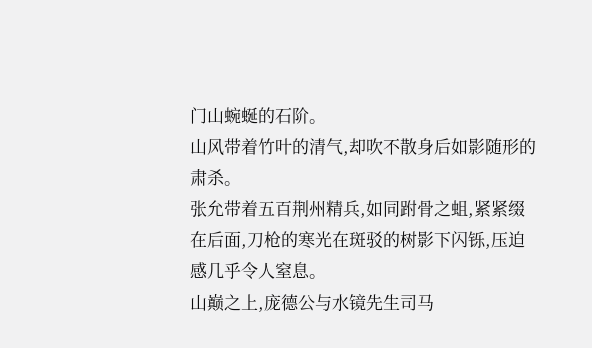门山蜿蜒的石阶。
山风带着竹叶的清气,却吹不散身后如影随形的肃杀。
张允带着五百荆州精兵,如同跗骨之蛆,紧紧缀在后面,刀枪的寒光在斑驳的树影下闪铄,压迫感几乎令人窒息。
山巅之上,庞德公与水镜先生司马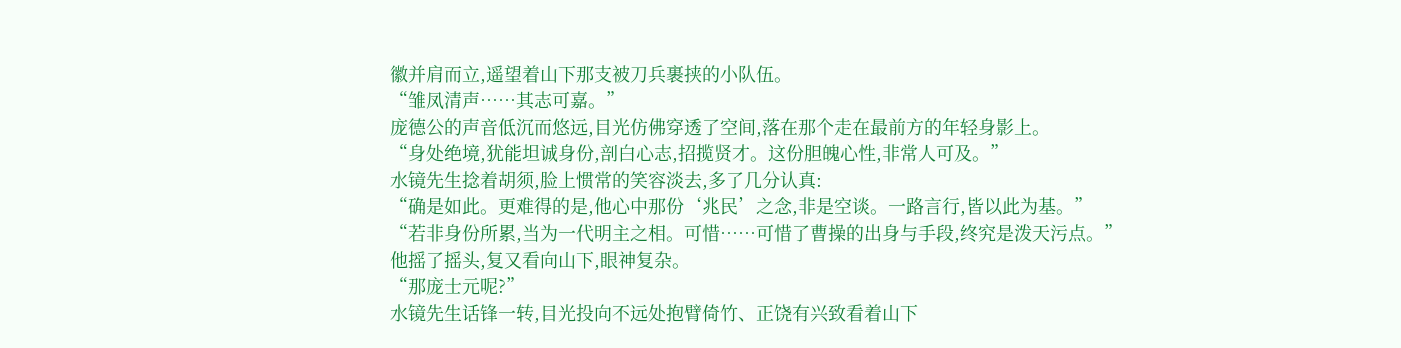徽并肩而立,遥望着山下那支被刀兵裹挟的小队伍。
“雏凤清声……其志可嘉。”
庞德公的声音低沉而悠远,目光仿佛穿透了空间,落在那个走在最前方的年轻身影上。
“身处绝境,犹能坦诚身份,剖白心志,招揽贤才。这份胆魄心性,非常人可及。”
水镜先生捻着胡须,脸上惯常的笑容淡去,多了几分认真:
“确是如此。更难得的是,他心中那份‘兆民’之念,非是空谈。一路言行,皆以此为基。”
“若非身份所累,当为一代明主之相。可惜……可惜了曹操的出身与手段,终究是泼天污点。”
他摇了摇头,复又看向山下,眼神复杂。
“那庞士元呢?”
水镜先生话锋一转,目光投向不远处抱臂倚竹、正饶有兴致看着山下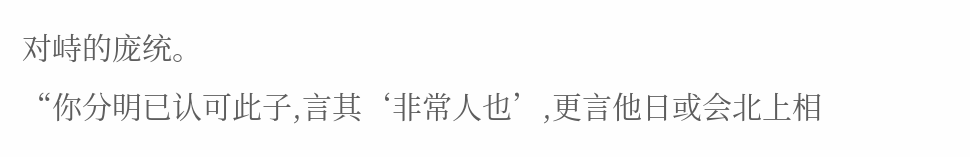对峙的庞统。
“你分明已认可此子,言其‘非常人也’,更言他日或会北上相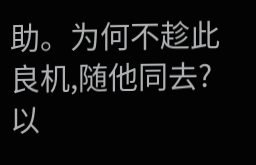助。为何不趁此良机,随他同去?以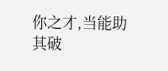你之才,当能助其破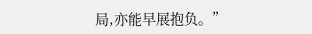局,亦能早展抱负。”